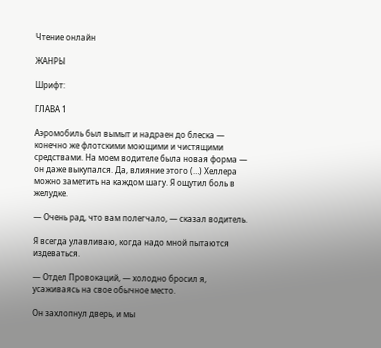Чтение онлайн

ЖАНРЫ

Шрифт:

ГЛАВА 1

Аэромобиль был вымыт и надраен до блеска — конечно же флотскими моющими и чистящими средствами. На моем водителе была новая форма — он даже выкупался. Да, влияние этого (…) Хеллера можно заметить на каждом шагу. Я ощутил боль в желудке.

— Очень рад, что вам полегчало, — сказал водитель.

Я всегда улавливаю, когда надо мной пытаются издеваться.

— Отдел Провокаций, — холодно бросил я, усаживаясь на свое обычное место.

Он захлопнул дверь, и мы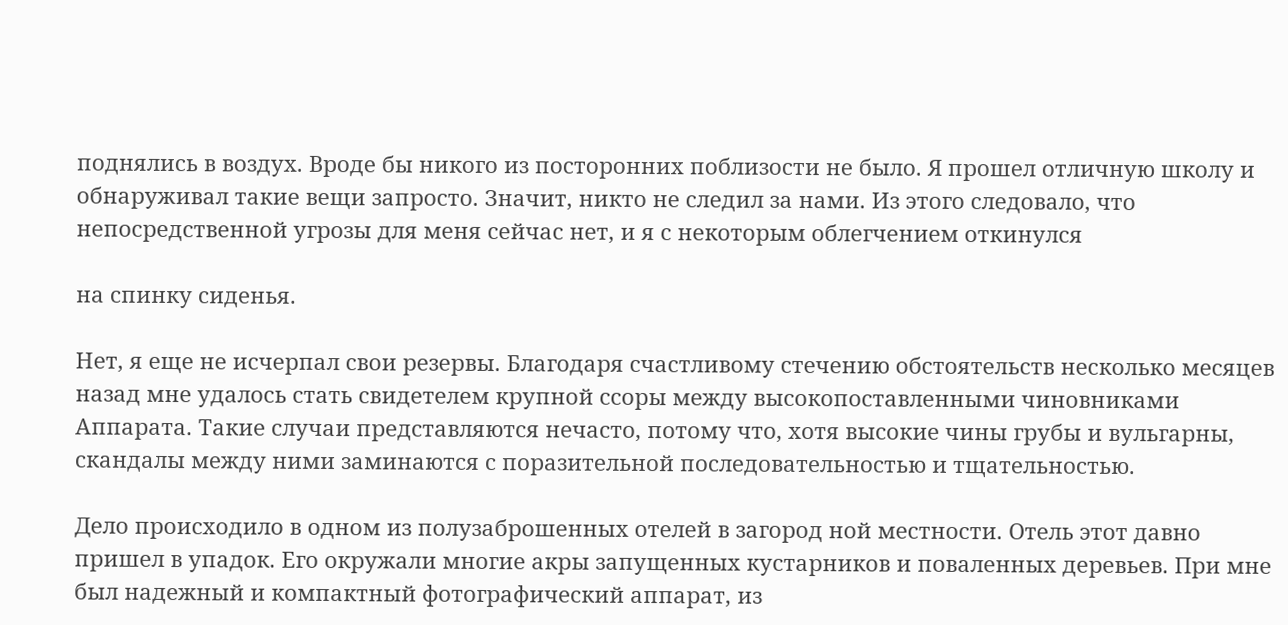поднялись в воздух. Вроде бы никого из посторонних поблизости не было. Я прошел отличную школу и обнаруживал такие вещи запросто. Значит, никто не следил за нами. Из этого следовало, что непосредственной угрозы для меня сейчас нет, и я с некоторым облегчением откинулся

на спинку сиденья.

Нет, я еще не исчерпал свои резервы. Благодаря счастливому стечению обстоятельств несколько месяцев назад мне удалось стать свидетелем крупной ссоры между высокопоставленными чиновниками Аппарата. Такие случаи представляются нечасто, потому что, хотя высокие чины грубы и вульгарны, скандалы между ними заминаются с поразительной последовательностью и тщательностью.

Дело происходило в одном из полузаброшенных отелей в загород ной местности. Отель этот давно пришел в упадок. Его окружали многие акры запущенных кустарников и поваленных деревьев. При мне был надежный и компактный фотографический аппарат, из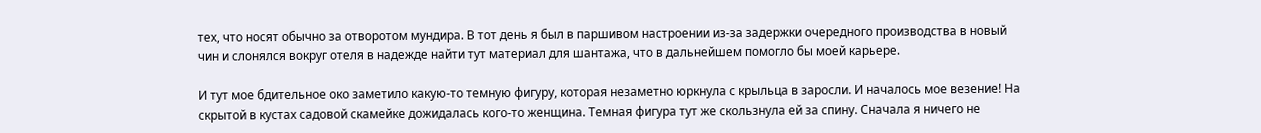тех, что носят обычно за отворотом мундира. В тот день я был в паршивом настроении из-за задержки очередного производства в новый чин и слонялся вокруг отеля в надежде найти тут материал для шантажа, что в дальнейшем помогло бы моей карьере.

И тут мое бдительное око заметило какую-то темную фигуру, которая незаметно юркнула с крыльца в заросли. И началось мое везение! На скрытой в кустах садовой скамейке дожидалась кого-то женщина. Темная фигура тут же скользнула ей за спину. Сначала я ничего не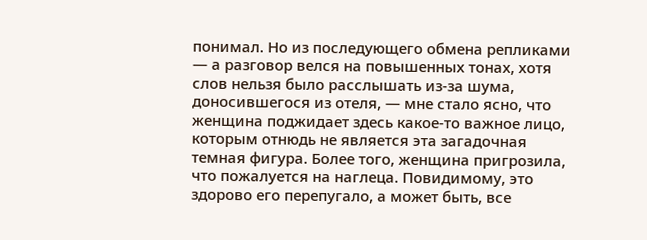понимал. Но из последующего обмена репликами — а разговор велся на повышенных тонах, хотя слов нельзя было расслышать из-за шума, доносившегося из отеля, — мне стало ясно, что женщина поджидает здесь какое-то важное лицо, которым отнюдь не является эта загадочная темная фигура. Более того, женщина пригрозила, что пожалуется на наглеца. Повидимому, это здорово его перепугало, а может быть, все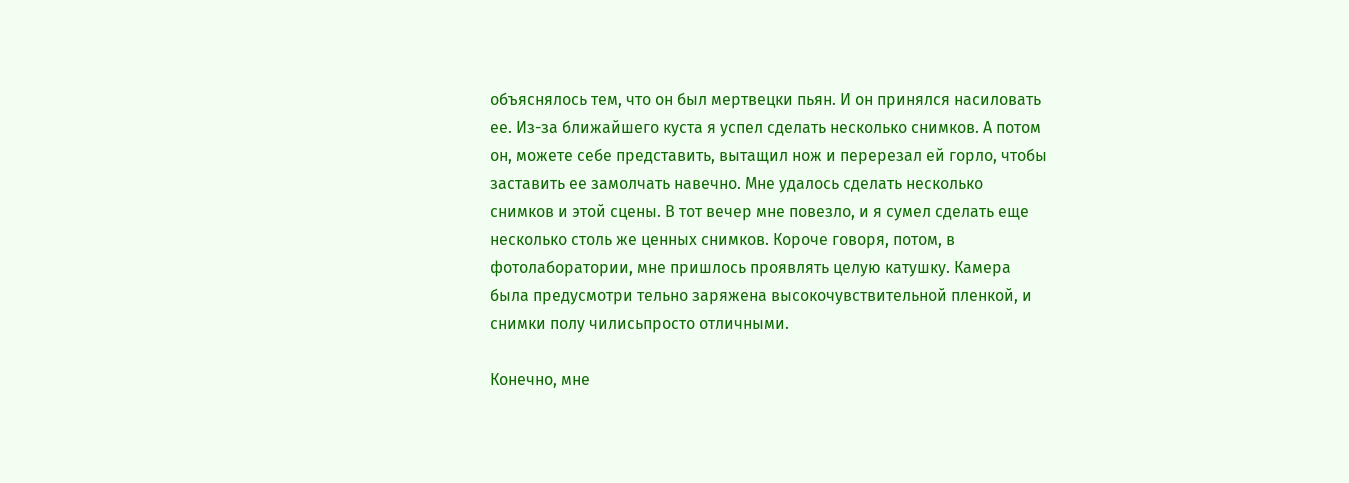объяснялось тем, что он был мертвецки пьян. И он принялся насиловать ее. Из-за ближайшего куста я успел сделать несколько снимков. А потом он, можете себе представить, вытащил нож и перерезал ей горло, чтобы заставить ее замолчать навечно. Мне удалось сделать несколько снимков и этой сцены. В тот вечер мне повезло, и я сумел сделать еще несколько столь же ценных снимков. Короче говоря, потом, в фотолаборатории, мне пришлось проявлять целую катушку. Камера была предусмотри тельно заряжена высокочувствительной пленкой, и снимки полу чилисьпросто отличными.

Конечно, мне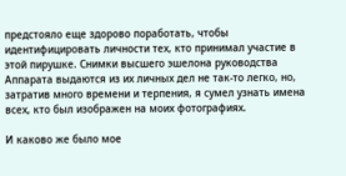предстояло еще здорово поработать, чтобы идентифицировать личности тех, кто принимал участие в этой пирушке. Снимки высшего эшелона руководства Аппарата выдаются из их личных дел не так-то легко, но, затратив много времени и терпения, я сумел узнать имена всех, кто был изображен на моих фотографиях.

И каково же было мое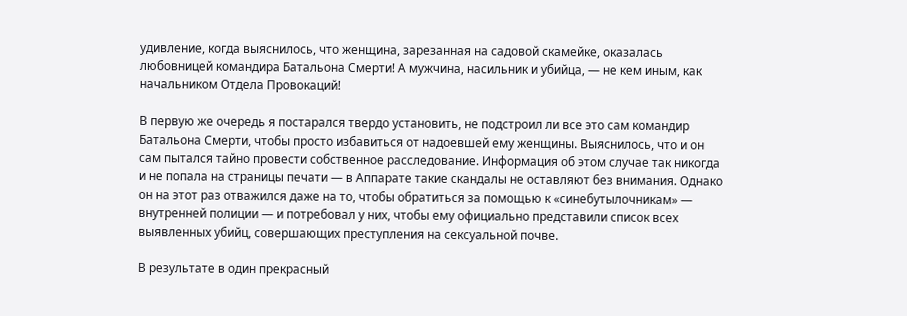удивление, когда выяснилось, что женщина, зарезанная на садовой скамейке, оказалась любовницей командира Батальона Смерти! А мужчина, насильник и убийца, — не кем иным, как начальником Отдела Провокаций!

В первую же очередь я постарался твердо установить, не подстроил ли все это сам командир Батальона Смерти, чтобы просто избавиться от надоевшей ему женщины. Выяснилось, что и он сам пытался тайно провести собственное расследование. Информация об этом случае так никогда и не попала на страницы печати — в Аппарате такие скандалы не оставляют без внимания. Однако он на этот раз отважился даже на то, чтобы обратиться за помощью к «синебутылочникам» — внутренней полиции — и потребовал у них, чтобы ему официально представили список всех выявленных убийц, совершающих преступления на сексуальной почве.

В результате в один прекрасный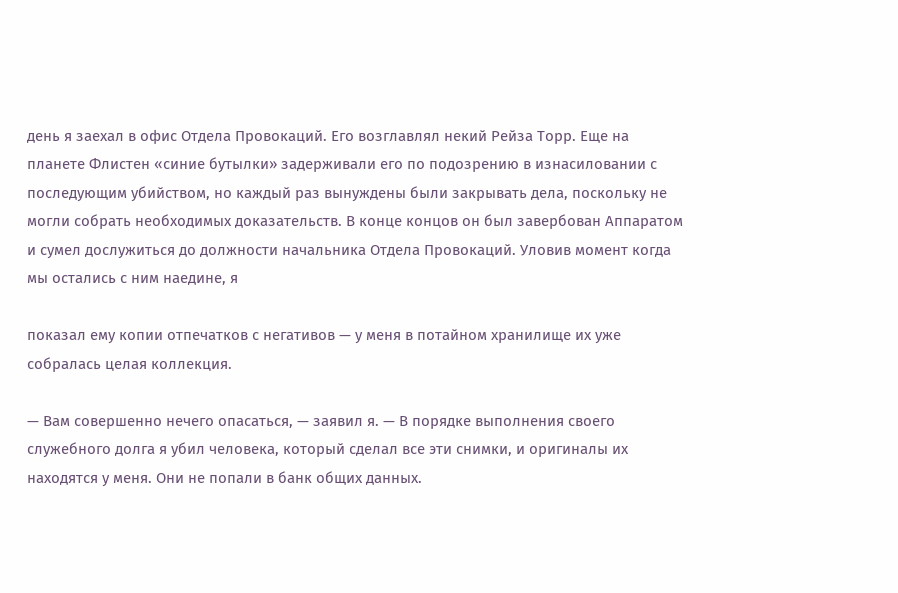день я заехал в офис Отдела Провокаций. Его возглавлял некий Рейза Торр. Еще на планете Флистен «синие бутылки» задерживали его по подозрению в изнасиловании с последующим убийством, но каждый раз вынуждены были закрывать дела, поскольку не могли собрать необходимых доказательств. В конце концов он был завербован Аппаратом и сумел дослужиться до должности начальника Отдела Провокаций. Уловив момент когда мы остались с ним наедине, я

показал ему копии отпечатков с негативов — у меня в потайном хранилище их уже собралась целая коллекция.

— Вам совершенно нечего опасаться, — заявил я. — В порядке выполнения своего служебного долга я убил человека, который сделал все эти снимки, и оригиналы их находятся у меня. Они не попали в банк общих данных.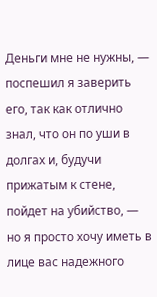Деньги мне не нужны, — поспешил я заверить его, так как отлично знал, что он по уши в долгах и, будучи прижатым к стене, пойдет на убийство, — но я просто хочу иметь в лице вас надежного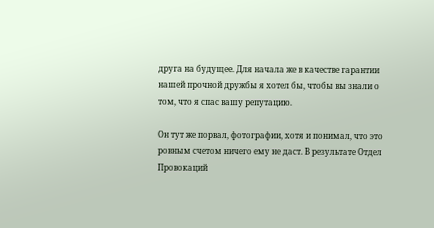друга на будущее. Для начала же в качестве гарантии нашей прочной дружбы я хотел бы, чтобы вы знали о том, что я спас вашу репутацию.

Он тут же порвал, фотографии, хотя и понимал, что это ровным счетом ничего ему не даст. В результате Отдел Провокаций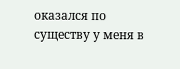оказался по существу у меня в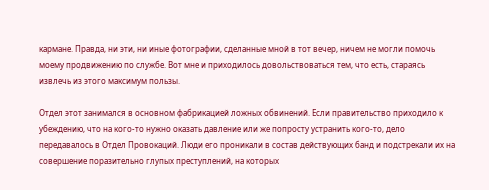кармане. Правда, ни эти, ни иные фотографии, сделанные мной в тот вечер, ничем не могли помочь моему продвижению по службе. Вот мне и приходилось довольствоваться тем, что есть, стараясь извлечь из этого максимум пользы.

Отдел этот занимался в основном фабрикацией ложных обвинений. Если правительство приходило к убеждению, что на кого-то нужно оказать давление или же попросту устранить кого-то, дело передавалось в Отдел Провокаций. Люди его проникали в состав действующих банд и подстрекали их на совершение поразительно глупых преступлений, на которых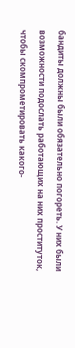бандиты должны были обязательно погореть. У них были возможности подослать работающих на них проституток, чтобы скомпрометировать какого-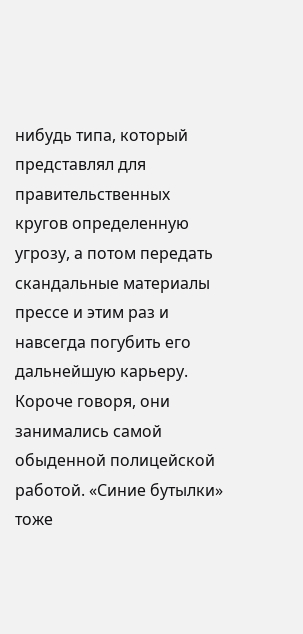нибудь типа, который представлял для правительственных кругов определенную угрозу, а потом передать скандальные материалы прессе и этим раз и навсегда погубить его дальнейшую карьеру. Короче говоря, они занимались самой обыденной полицейской работой. «Синие бутылки» тоже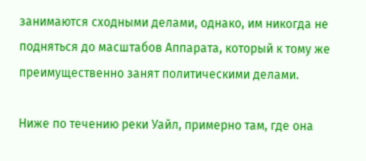занимаются сходными делами, однако, им никогда не подняться до масштабов Аппарата, который к тому же преимущественно занят политическими делами.

Ниже по течению реки Уайл, примерно там, где она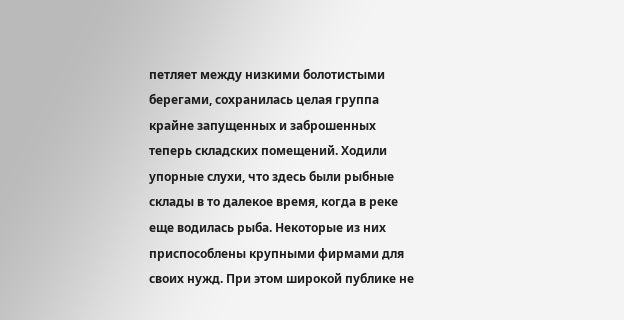петляет между низкими болотистыми берегами, сохранилась целая группа крайне запущенных и заброшенных теперь складских помещений. Ходили упорные слухи, что здесь были рыбные склады в то далекое время, когда в реке еще водилась рыба. Некоторые из них приспособлены крупными фирмами для своих нужд. При этом широкой публике не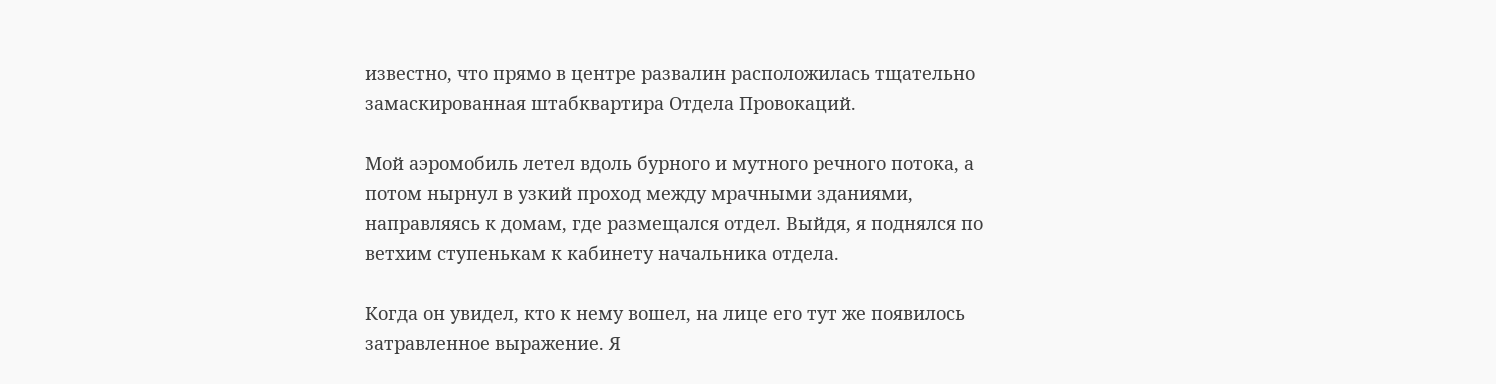известно, что прямо в центре развалин расположилась тщательно замаскированная штабквартира Отдела Провокаций.

Мой аэромобиль летел вдоль бурного и мутного речного потока, а потом нырнул в узкий проход между мрачными зданиями, направляясь к домам, где размещался отдел. Выйдя, я поднялся по ветхим ступенькам к кабинету начальника отдела.

Когда он увидел, кто к нему вошел, на лице его тут же появилось затравленное выражение. Я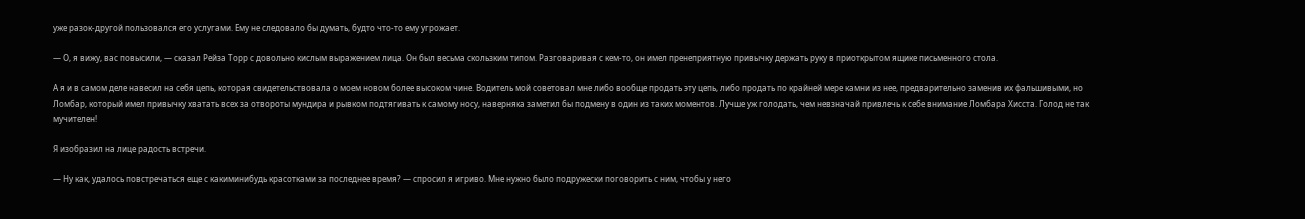уже разок-другой пользовался его услугами. Ему не следовало бы думать, будто что-то ему угрожает.

— О, я вижу, вас повысили, — сказал Рейза Торр с довольно кислым выражением лица. Он был весьма скользким типом. Разговаривая с кем-то, он имел пренеприятную привычку держать руку в приоткрытом ящике письменного стола.

А я и в самом деле навесил на себя цепь, которая свидетельствовала о моем новом более высоком чине. Водитель мой советовал мне либо вообще продать эту цепь, либо продать по крайней мере камни из нее, предварительно заменив их фальшивыми, но Ломбар, который имел привычку хватать всех за отвороты мундира и рывком подтягивать к самому носу, наверняка заметил бы подмену в один из таких моментов. Лучше уж голодать, чем невзначай привлечь к себе внимание Ломбара Хисста. Голод не так мучителен!

Я изобразил на лице радость встречи.

— Ну как, удалось повстречаться еще с какиминибудь красотками за последнее время? — спросил я игриво. Мне нужно было подружески поговорить с ним, чтобы у него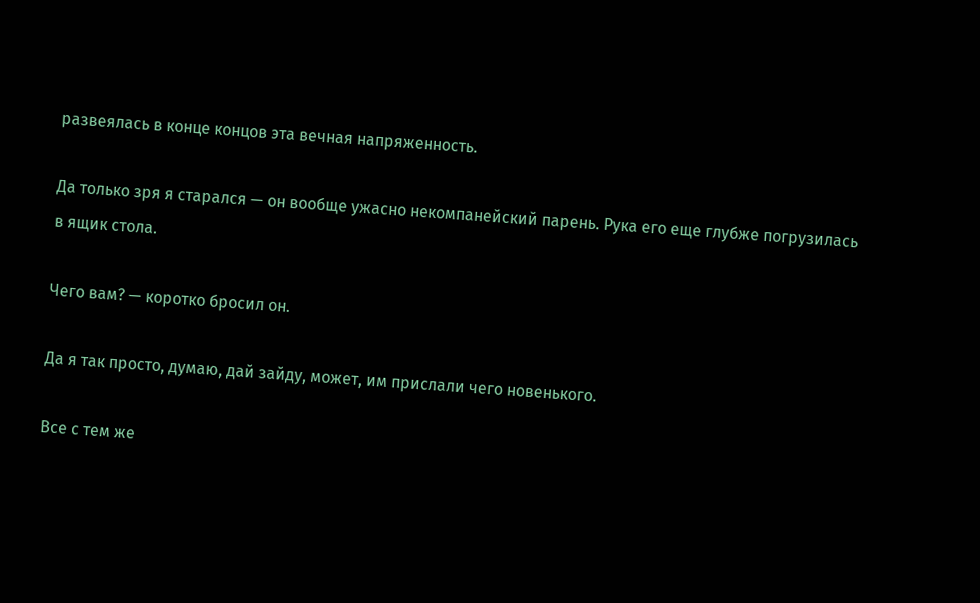развеялась в конце концов эта вечная напряженность.

Да только зря я старался — он вообще ужасно некомпанейский парень. Рука его еще глубже погрузилась в ящик стола.

Чего вам? — коротко бросил он.

Да я так просто, думаю, дай зайду, может, им прислали чего новенького.

Все с тем же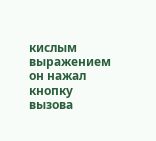кислым выражением он нажал кнопку вызова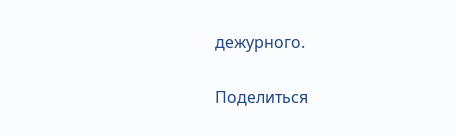дежурного.

Поделиться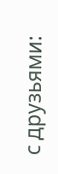с друзьями: